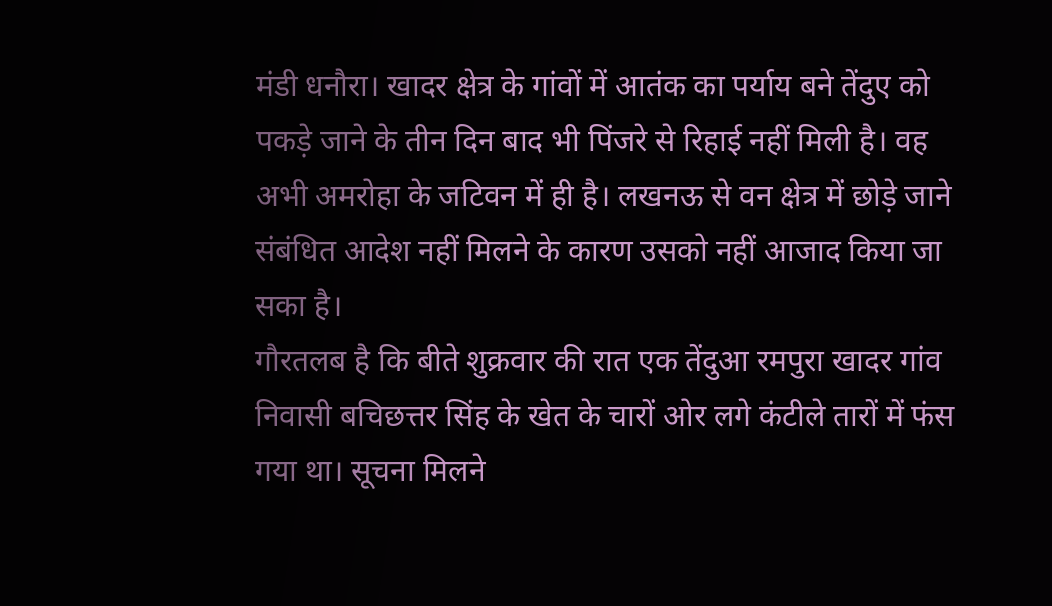मंडी धनौरा। खादर क्षेत्र के गांवों में आतंक का पर्याय बने तेंदुए को पकड़े जाने के तीन दिन बाद भी पिंजरे से रिहाई नहीं मिली है। वह अभी अमरोहा के जटिवन में ही है। लखनऊ से वन क्षेत्र में छोड़े जाने संबंधित आदेश नहीं मिलने के कारण उसको नहीं आजाद किया जा सका है।
गौरतलब है कि बीते शुक्रवार की रात एक तेंदुआ रमपुरा खादर गांव निवासी बचिछत्तर सिंह के खेत के चारों ओर लगे कंटीले तारों में फंस गया था। सूचना मिलने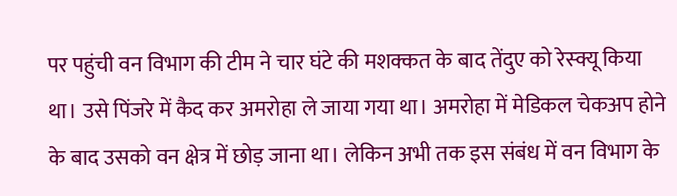पर पहुंची वन विभाग की टीम ने चार घंटे की मशक्कत के बाद तेंदुए को रेस्क्यू किया था। उसे पिंजरे में कैद कर अमरोहा ले जाया गया था। अमरोहा में मेडिकल चेकअप होने के बाद उसको वन क्षेत्र में छोड़ जाना था। लेकिन अभी तक इस संबंध में वन विभाग के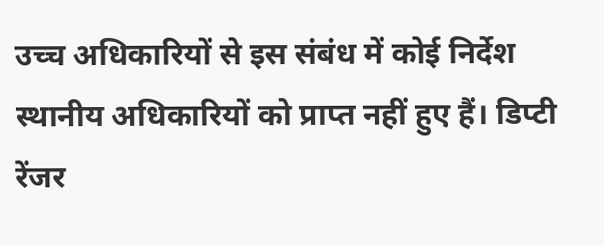उच्च अधिकारियों से इस संबंध में कोई निर्देश स्थानीय अधिकारियों को प्राप्त नहीं हुए हैं। डिप्टी रेंजर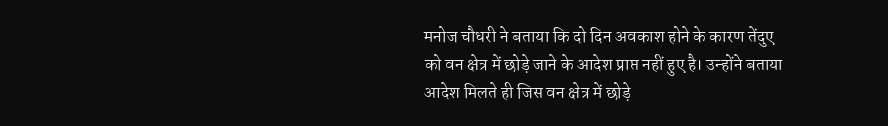मनोज चौधरी ने बताया कि दो दिन अवकाश होने के कारण तेंदुए को वन क्षेत्र में छोड़े जाने के आदेश प्राप्त नहीं हुए है। उन्होंने बताया आदेश मिलते ही जिस वन क्षेत्र में छोड़े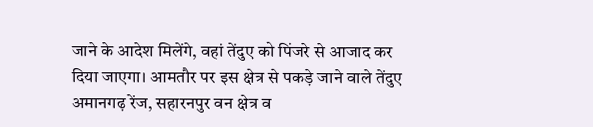जाने के आदेश मिलेंगे, वहां तेंदुए को पिंजरे से आजाद कर दिया जाएगा। आमतौर पर इस क्षेत्र से पकड़े जाने वाले तेंदुए अमानगढ़ रेंज, सहारनपुर वन क्षेत्र व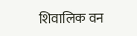शिवालिक वन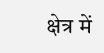क्षेत्र में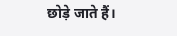छोड़े जाते हैं।